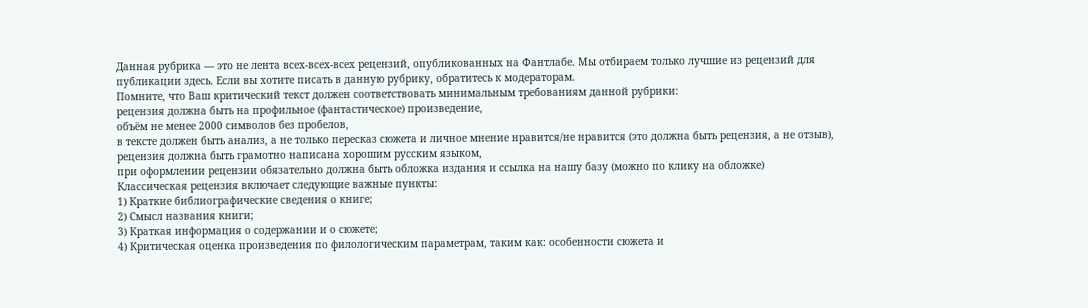Данная рубрика — это не лента всех-всех-всех рецензий, опубликованных на Фантлабе. Мы отбираем только лучшие из рецензий для публикации здесь. Если вы хотите писать в данную рубрику, обратитесь к модераторам.
Помните, что Ваш критический текст должен соответствовать минимальным требованиям данной рубрики:
рецензия должна быть на профильное (фантастическое) произведение,
объём не менее 2000 символов без пробелов,
в тексте должен быть анализ, а не только пересказ сюжета и личное мнение нравится/не нравится (это должна быть рецензия, а не отзыв),
рецензия должна быть грамотно написана хорошим русским языком,
при оформлении рецензии обязательно должна быть обложка издания и ссылка на нашу базу (можно по клику на обложке)
Классическая рецензия включает следующие важные пункты:
1) Краткие библиографические сведения о книге;
2) Смысл названия книги;
3) Краткая информация о содержании и о сюжете;
4) Критическая оценка произведения по филологическим параметрам, таким как: особенности сюжета и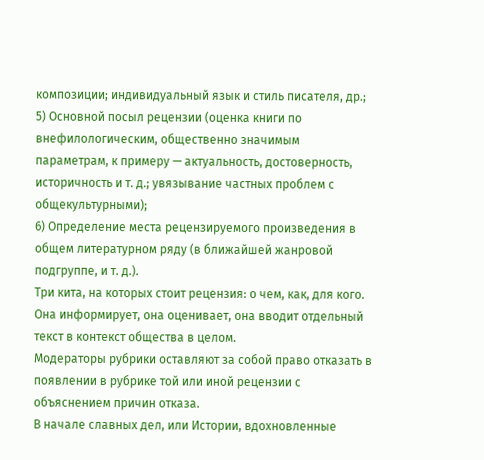композиции; индивидуальный язык и стиль писателя, др.;
5) Основной посыл рецензии (оценка книги по внефилологическим, общественно значимым параметрам, к примеру — актуальность, достоверность, историчность и т. д.; увязывание частных проблем с общекультурными);
6) Определение места рецензируемого произведения в общем литературном ряду (в ближайшей жанровой подгруппе, и т. д.).
Три кита, на которых стоит рецензия: о чем, как, для кого. Она информирует, она оценивает, она вводит отдельный текст в контекст общества в целом.
Модераторы рубрики оставляют за собой право отказать в появлении в рубрике той или иной рецензии с объяснением причин отказа.
В начале славных дел, или Истории, вдохновленные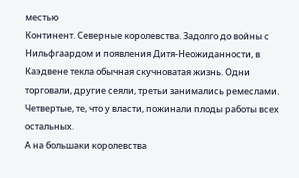местью
Континент. Северные королевства. Задолго до войны с Нильфгаардом и появления Дитя-Неожиданности, в Каэдвене текла обычная скучноватая жизнь. Одни торговали, другие сеяли, третьи занимались ремеслами. Четвертые, те, что у власти, пожинали плоды работы всех остальных.
А на большаки королевства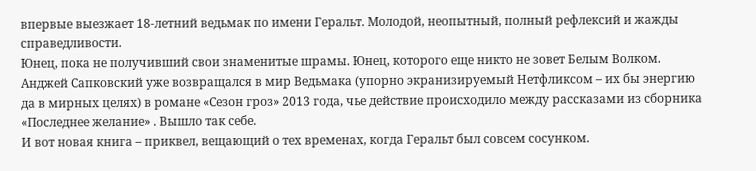впервые выезжает 18-летний ведьмак по имени Геральт. Молодой, неопытный, полный рефлексий и жажды справедливости.
Юнец, пока не получивший свои знаменитые шрамы. Юнец, которого еще никто не зовет Белым Волком.
Анджей Сапковский уже возвращался в мир Ведьмака (упорно экранизируемый Нетфликсом – их бы энергию да в мирных целях) в романе «Сезон гроз» 2013 года, чье действие происходило между рассказами из сборника «Последнее желание» . Вышло так себе.
И вот новая книга – приквел, вещающий о тех временах, когда Геральт был совсем сосунком.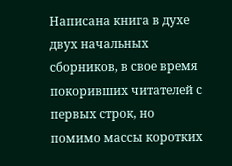Написана книга в духе двух начальных сборников, в свое время покоривших читателей с первых строк, но помимо массы коротких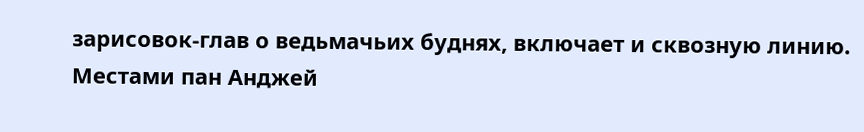зарисовок-глав о ведьмачьих буднях, включает и сквозную линию. Местами пан Анджей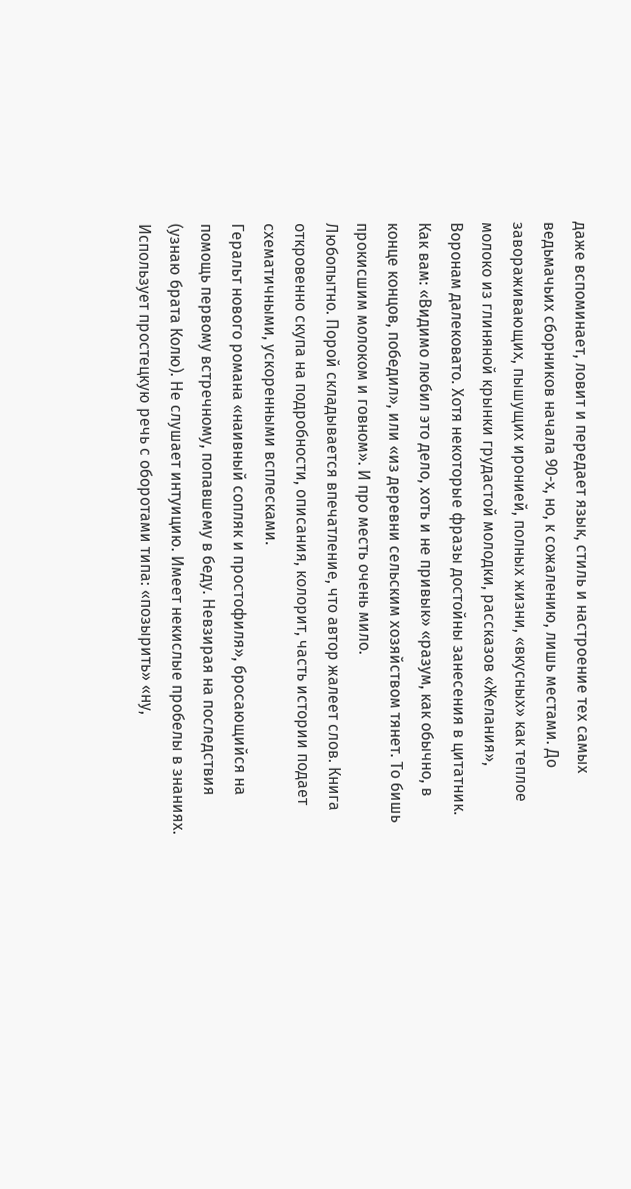даже вспоминает, ловит и передает язык, стиль и настроение тех самых ведьмачьих сборников начала 90-х, но, к сожалению, лишь местами. До завораживающих, пышущих иронией, полных жизни, «вкусных» как теплое молоко из глиняной крынки грудастой молодки, рассказов «Желания», Воронам далековато. Хотя некоторые фразы достойны занесения в цитатник. Как вам: «Видимо любил это дело, хоть и не привык» «разум, как обычно, в конце концов, победил», или «из деревни сельским хозяйством тянет. То бишь прокисшим молоком и говном». И про месть очень мило.
Любопытно. Порой складывается впечатление, что автор жалеет слов. Книга откровенно скупа на подробности, описания, колорит, часть истории подает схематичными, ускоренными всплесками.
Геральт нового романа «наивный сопляк и простофиля», бросающийся на помощь первому встречному, попавшему в беду. Невзирая на последствия (узнаю брата Колю). Не слушает интуицию. Имеет некислые пробелы в знаниях. Использует простецкую речь с оборотами типа: «позырить» «ну,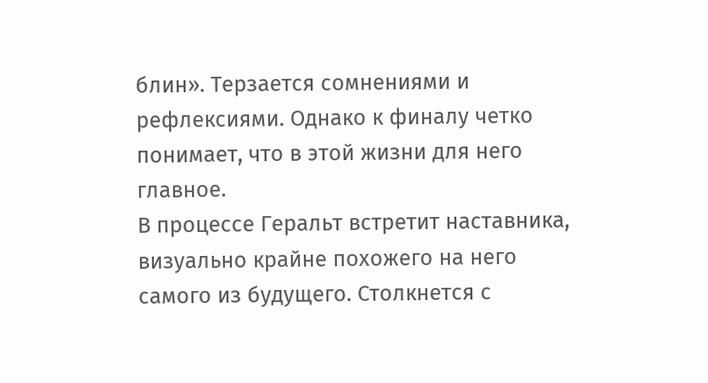блин». Терзается сомнениями и рефлексиями. Однако к финалу четко понимает, что в этой жизни для него главное.
В процессе Геральт встретит наставника, визуально крайне похожего на него самого из будущего. Столкнется с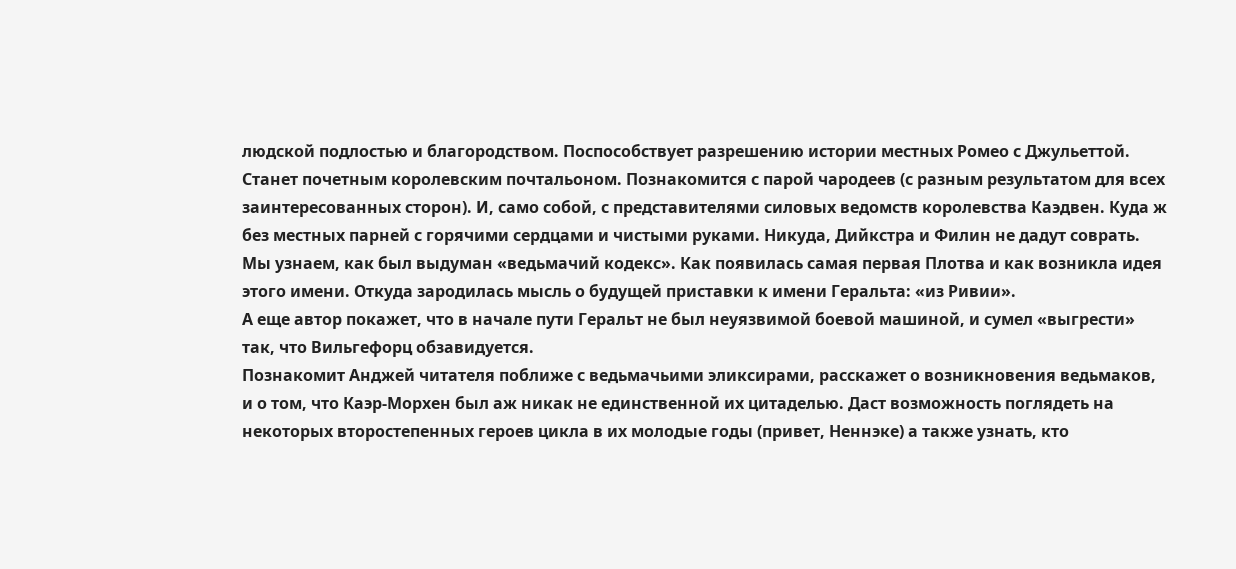людской подлостью и благородством. Поспособствует разрешению истории местных Ромео с Джульеттой. Станет почетным королевским почтальоном. Познакомится с парой чародеев (с разным результатом для всех заинтересованных сторон). И, само собой, с представителями силовых ведомств королевства Каэдвен. Куда ж без местных парней с горячими сердцами и чистыми руками. Никуда, Дийкстра и Филин не дадут соврать.
Мы узнаем, как был выдуман «ведьмачий кодекс». Как появилась самая первая Плотва и как возникла идея этого имени. Откуда зародилась мысль о будущей приставки к имени Геральта: «из Ривии».
А еще автор покажет, что в начале пути Геральт не был неуязвимой боевой машиной, и сумел «выгрести» так, что Вильгефорц обзавидуется.
Познакомит Анджей читателя поближе с ведьмачьими эликсирами, расскажет о возникновения ведьмаков, и о том, что Каэр-Морхен был аж никак не единственной их цитаделью. Даст возможность поглядеть на некоторых второстепенных героев цикла в их молодые годы (привет, Неннэке) а также узнать, кто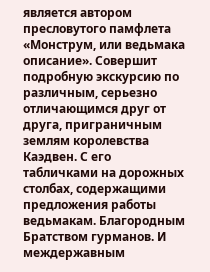является автором пресловутого памфлета «Монструм, или ведьмака описание». Совершит подробную экскурсию по различным, серьезно отличающимся друг от друга, приграничным землям королевства Каэдвен. С его табличками на дорожных столбах, содержащими предложения работы ведьмакам. Благородным Братством гурманов. И междержавным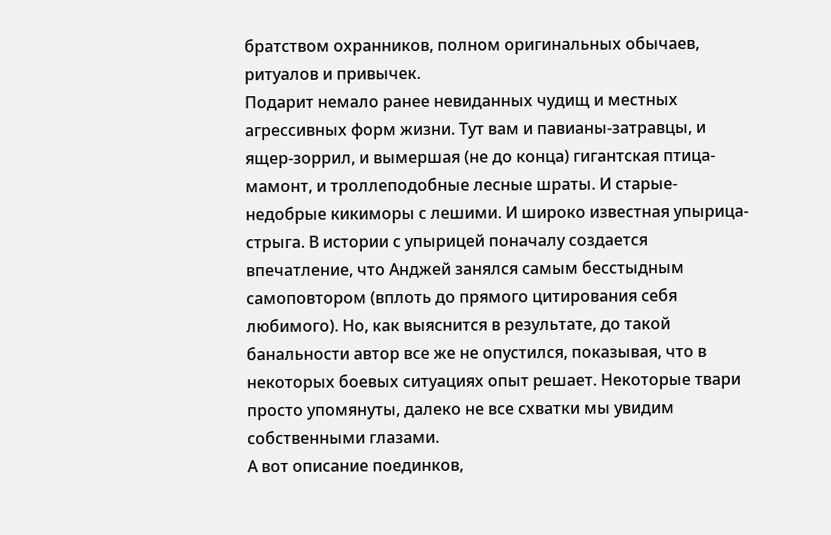братством охранников, полном оригинальных обычаев, ритуалов и привычек.
Подарит немало ранее невиданных чудищ и местных агрессивных форм жизни. Тут вам и павианы-затравцы, и ящер-зоррил, и вымершая (не до конца) гигантская птица-мамонт, и троллеподобные лесные шраты. И старые-недобрые кикиморы с лешими. И широко известная упырица-стрыга. В истории с упырицей поначалу создается впечатление, что Анджей занялся самым бесстыдным самоповтором (вплоть до прямого цитирования себя любимого). Но, как выяснится в результате, до такой банальности автор все же не опустился, показывая, что в некоторых боевых ситуациях опыт решает. Некоторые твари просто упомянуты, далеко не все схватки мы увидим собственными глазами.
А вот описание поединков,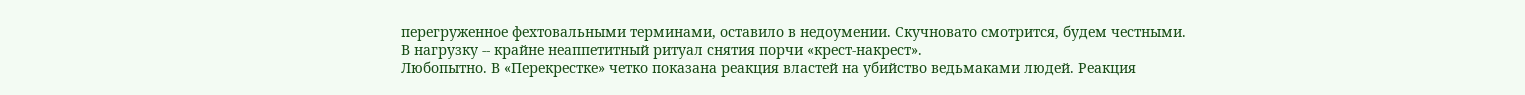перегруженное фехтовальными терминами, оставило в недоумении. Скучновато смотрится, будем честными.
В нагрузку -- крайне неаппетитный ритуал снятия порчи «крест-накрест».
Любопытно. В «Перекрестке» четко показана реакция властей на убийство ведьмаками людей. Реакция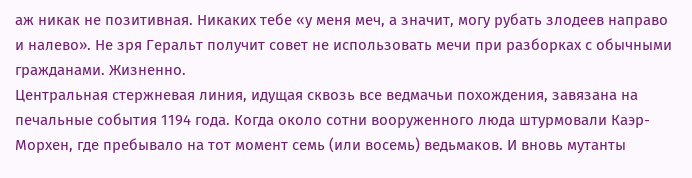аж никак не позитивная. Никаких тебе «у меня меч, а значит, могу рубать злодеев направо и налево». Не зря Геральт получит совет не использовать мечи при разборках с обычными гражданами. Жизненно.
Центральная стержневая линия, идущая сквозь все ведмачьи похождения, завязана на печальные события 1194 года. Когда около сотни вооруженного люда штурмовали Каэр-Морхен, где пребывало на тот момент семь (или восемь) ведьмаков. И вновь мутанты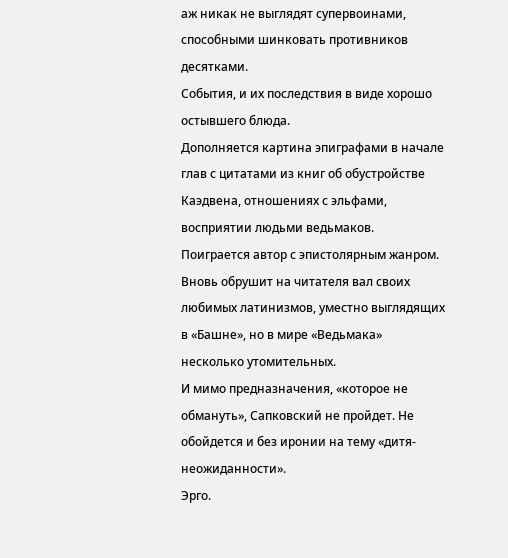аж никак не выглядят супервоинами, способными шинковать противников десятками.
События, и их последствия в виде хорошо остывшего блюда.
Дополняется картина эпиграфами в начале глав с цитатами из книг об обустройстве Каэдвена, отношениях с эльфами, восприятии людьми ведьмаков. Поиграется автор с эпистолярным жанром. Вновь обрушит на читателя вал своих любимых латинизмов, уместно выглядящих в «Башне», но в мире «Ведьмака» несколько утомительных.
И мимо предназначения, «которое не обмануть», Сапковский не пройдет. Не обойдется и без иронии на тему «дитя-неожиданности».
Эрго.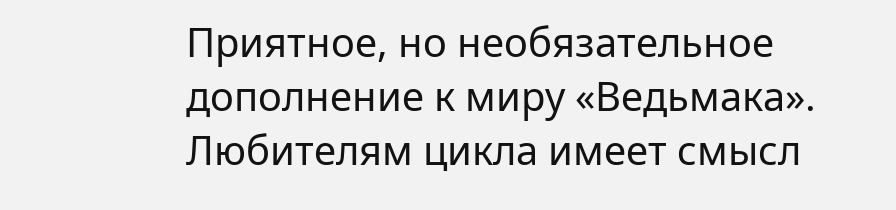Приятное, но необязательное дополнение к миру «Ведьмака». Любителям цикла имеет смысл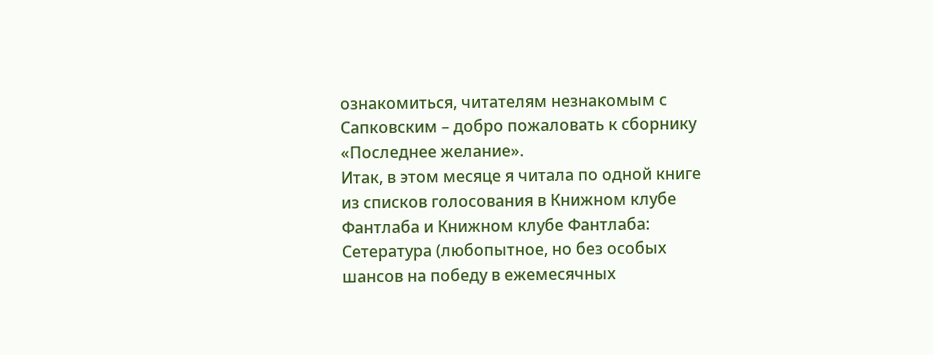ознакомиться, читателям незнакомым с Сапковским – добро пожаловать к сборнику «Последнее желание».
Итак, в этом месяце я читала по одной книге из списков голосования в Книжном клубе Фантлаба и Книжном клубе Фантлаба: Сетература (любопытное, но без особых шансов на победу в ежемесячных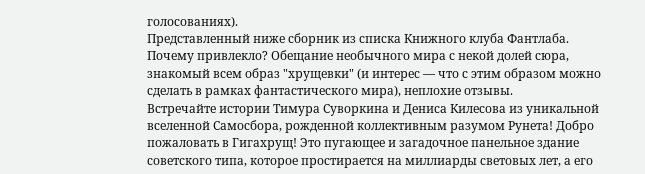голосованиях).
Представленный ниже сборник из списка Книжного клуба Фантлаба.
Почему привлекло? Обещание необычного мира с некой долей сюра, знакомый всем образ "хрущевки" (и интерес — что с этим образом можно сделать в рамках фантастического мира), неплохие отзывы.
Встречайте истории Тимура Суворкина и Дениса Килесова из уникальной вселенной Самосбора, рожденной коллективным разумом Рунета! Добро пожаловать в Гигахрущ! Это пугающее и загадочное панельное здание советского типа, которое простирается на миллиарды световых лет, а его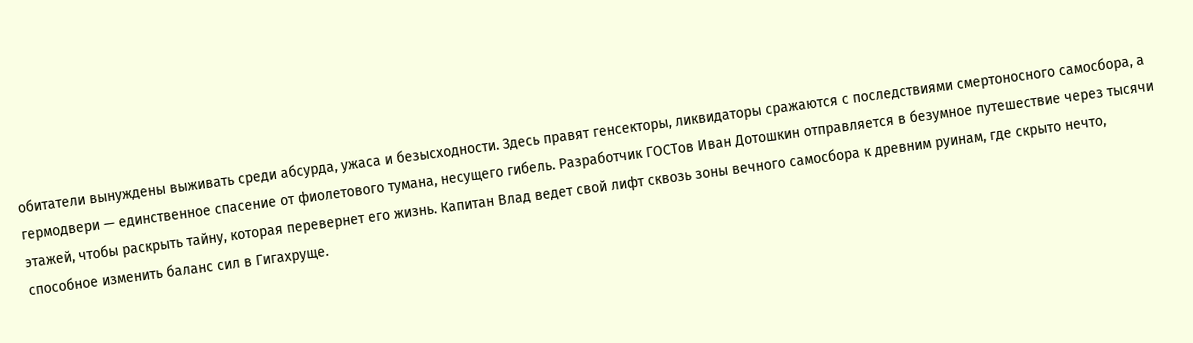обитатели вынуждены выживать среди абсурда, ужаса и безысходности. Здесь правят генсекторы, ликвидаторы сражаются с последствиями смертоносного самосбора, а гермодвери — единственное спасение от фиолетового тумана, несущего гибель. Разработчик ГОСТов Иван Дотошкин отправляется в безумное путешествие через тысячи этажей, чтобы раскрыть тайну, которая перевернет его жизнь. Капитан Влад ведет свой лифт сквозь зоны вечного самосбора к древним руинам, где скрыто нечто, способное изменить баланс сил в Гигахруще.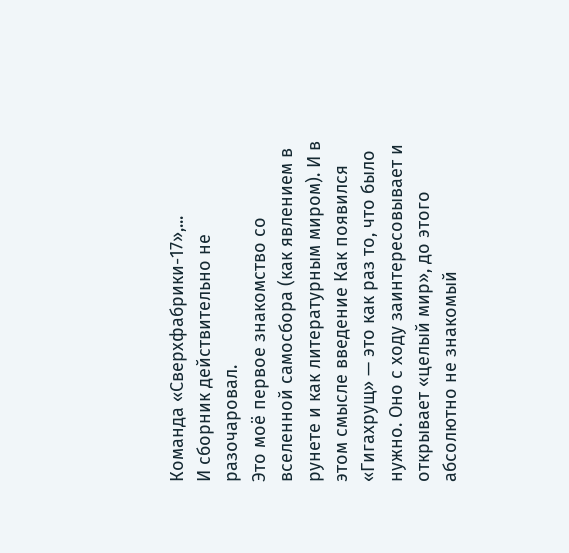Команда «Сверхфабрики-17»,...
И сборник действительно не разочаровал.
Это моё первое знакомство со вселенной самосбора (как явлением в рунете и как литературным миром). И в этом смысле введение Как появился «Гигахрущ» — это как раз то, что было нужно. Оно с ходу заинтересовывает и открывает «целый мир», до этого абсолютно не знакомый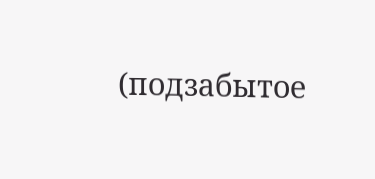(подзабытое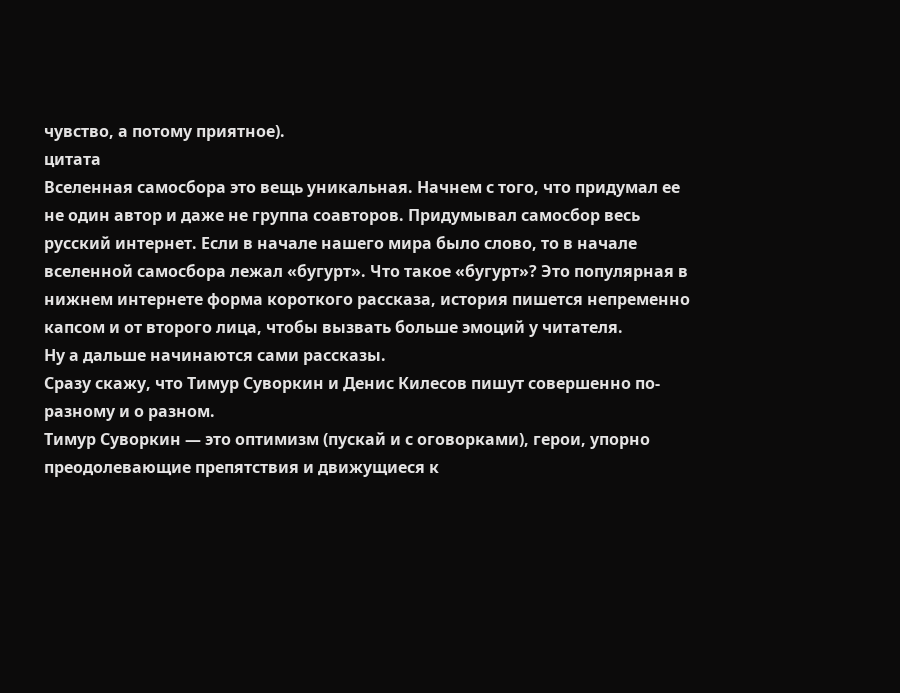чувство, а потому приятное).
цитата
Вселенная самосбора это вещь уникальная. Начнем с того, что придумал ее не один автор и даже не группа соавторов. Придумывал самосбор весь русский интернет. Если в начале нашего мира было слово, то в начале вселенной самосбора лежал «бугурт». Что такое «бугурт»? Это популярная в нижнем интернете форма короткого рассказа, история пишется непременно капсом и от второго лица, чтобы вызвать больше эмоций у читателя.
Ну а дальше начинаются сами рассказы.
Сразу скажу, что Тимур Суворкин и Денис Килесов пишут совершенно по-разному и о разном.
Тимур Суворкин — это оптимизм (пускай и с оговорками), герои, упорно преодолевающие препятствия и движущиеся к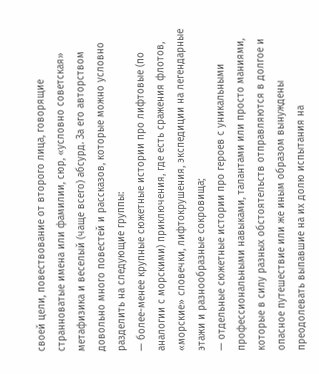своей цели, повествование от второго лица, говорящие странноватые имена или фамилии, сюр, «условно советская» метафизика и веселый (чаще всего) абсурд. За его авторством довольно много повестей и рассказов, которые можно условно разделить на следующие группы:
— более-менее крупные сюжетные истории про лифтовые (по аналогии с морскими) приключения, где есть сражения флотов, «морские» словечки, лифтокрушения, экспедиции на легендарные этажи и разнообразные сокровища;
— отдельные сюжетные истории про героев с уникальными профессиональными навыками, талантами или просто маниями, которые в силу разных обстоятельств отправляются в долгое и опасное путешествие или же иным образом вынуждены преодолевать выпавшие на их долю испытания на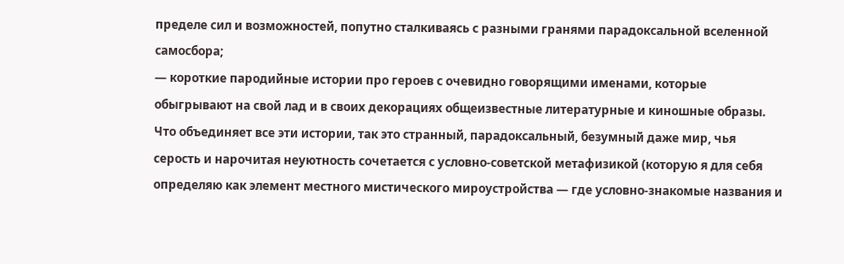пределе сил и возможностей, попутно сталкиваясь с разными гранями парадоксальной вселенной самосбора;
— короткие пародийные истории про героев с очевидно говорящими именами, которые обыгрывают на свой лад и в своих декорациях общеизвестные литературные и киношные образы.
Что объединяет все эти истории, так это странный, парадоксальный, безумный даже мир, чья серость и нарочитая неуютность сочетается с условно-советской метафизикой (которую я для себя определяю как элемент местного мистического мироустройства — где условно-знакомые названия и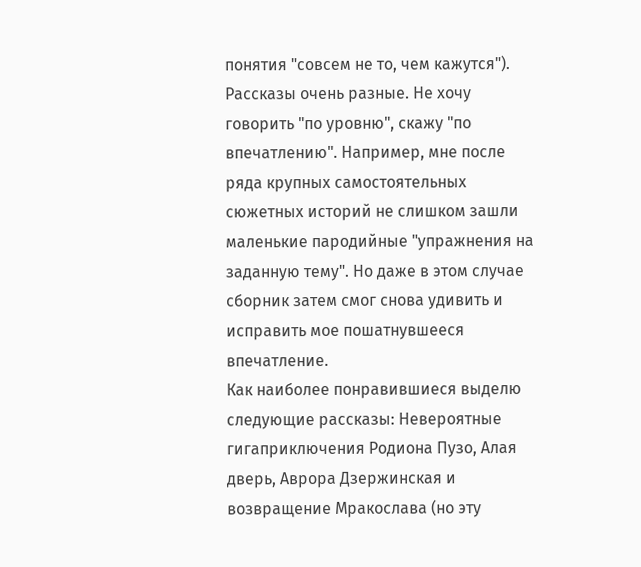понятия "совсем не то, чем кажутся").
Рассказы очень разные. Не хочу говорить "по уровню", скажу "по впечатлению". Например, мне после ряда крупных самостоятельных сюжетных историй не слишком зашли маленькие пародийные "упражнения на заданную тему". Но даже в этом случае сборник затем смог снова удивить и исправить мое пошатнувшееся впечатление.
Как наиболее понравившиеся выделю следующие рассказы: Невероятные гигаприключения Родиона Пузо, Алая дверь, Аврора Дзержинская и возвращение Мракослава (но эту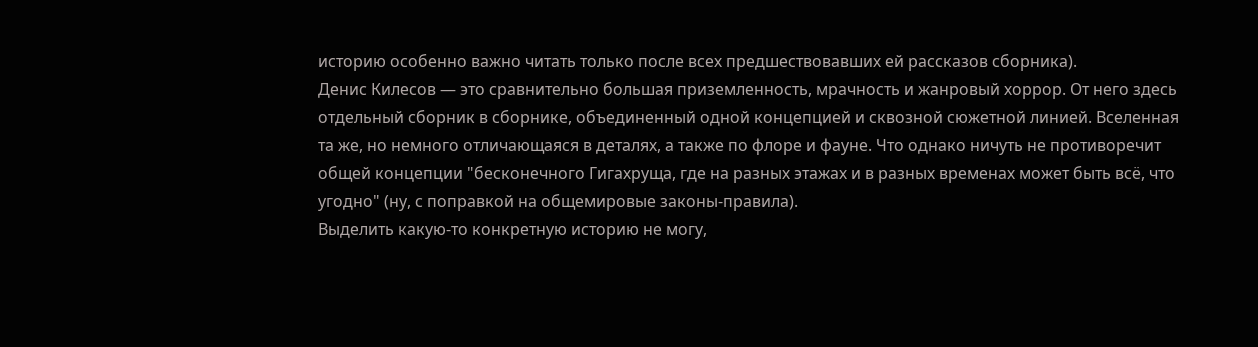историю особенно важно читать только после всех предшествовавших ей рассказов сборника).
Денис Килесов — это сравнительно большая приземленность, мрачность и жанровый хоррор. От него здесь отдельный сборник в сборнике, объединенный одной концепцией и сквозной сюжетной линией. Вселенная та же, но немного отличающаяся в деталях, а также по флоре и фауне. Что однако ничуть не противоречит общей концепции "бесконечного Гигахруща, где на разных этажах и в разных временах может быть всё, что угодно" (ну, с поправкой на общемировые законы-правила).
Выделить какую-то конкретную историю не могу,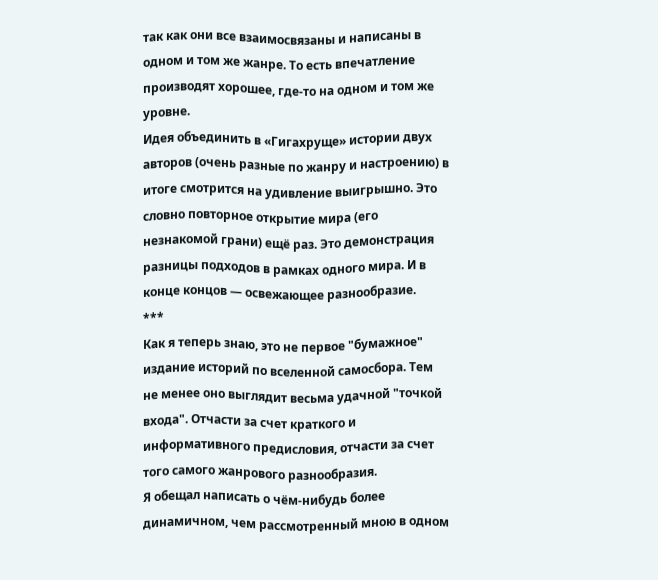так как они все взаимосвязаны и написаны в одном и том же жанре. То есть впечатление производят хорошее, где-то на одном и том же уровне.
Идея объединить в «Гигахруще» истории двух авторов (очень разные по жанру и настроению) в итоге смотрится на удивление выигрышно. Это словно повторное открытие мира (его незнакомой грани) ещё раз. Это демонстрация разницы подходов в рамках одного мира. И в конце концов — освежающее разнообразие.
***
Как я теперь знаю, это не первое "бумажное" издание историй по вселенной самосбора. Тем не менее оно выглядит весьма удачной "точкой входа". Отчасти за счет краткого и информативного предисловия, отчасти за счет того самого жанрового разнообразия.
Я обещал написать о чём-нибудь более динамичном, чем рассмотренный мною в одном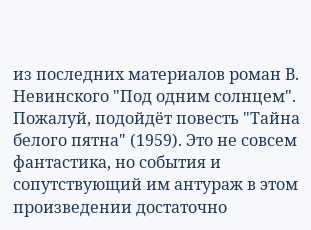из последних материалов роман В. Невинского "Под одним солнцем". Пожалуй, подойдёт повесть "Тайна белого пятна" (1959). Это не совсем фантастика, но события и сопутствующий им антураж в этом произведении достаточно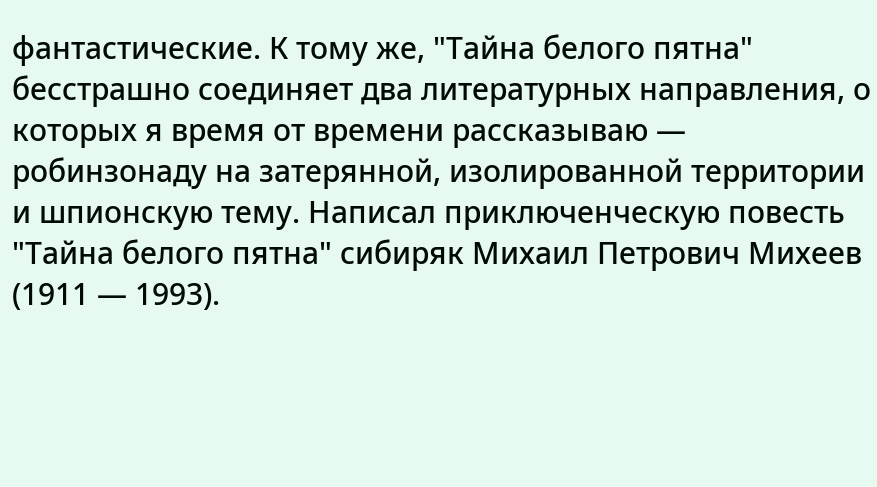фантастические. К тому же, "Тайна белого пятна" бесстрашно соединяет два литературных направления, о которых я время от времени рассказываю — робинзонаду на затерянной, изолированной территории и шпионскую тему. Написал приключенческую повесть "Тайна белого пятна" сибиряк Михаил Петрович Михеев (1911 — 1993).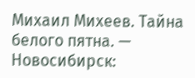Михаил Михеев. Тайна белого пятна. — Новосибирск: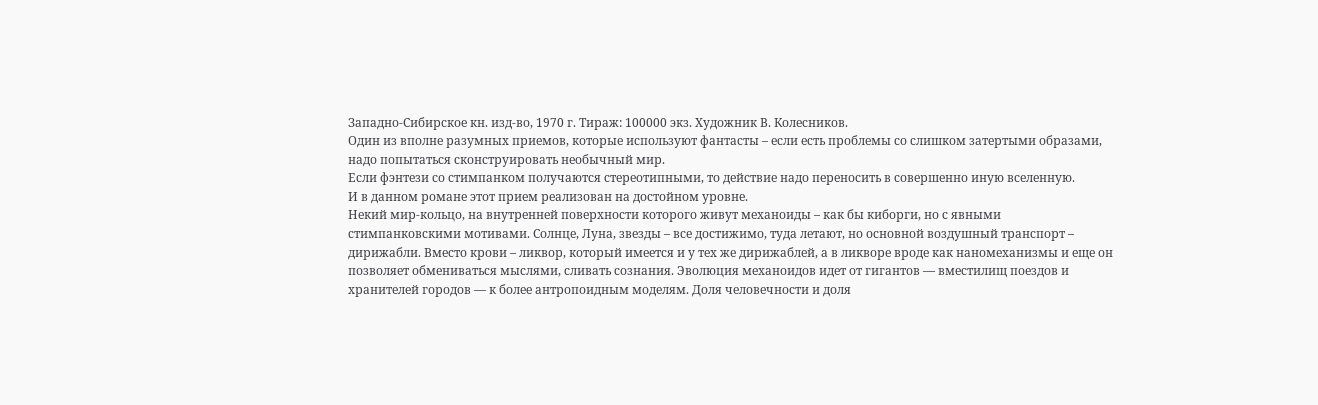Западно-Сибирское кн. изд-во, 1970 г. Тираж: 100000 экз. Художник В. Колесников.
Один из вполне разумных приемов, которые используют фантасты – если есть проблемы со слишком затертыми образами, надо попытаться сконструировать необычный мир.
Если фэнтези со стимпанком получаются стереотипными, то действие надо переносить в совершенно иную вселенную.
И в данном романе этот прием реализован на достойном уровне.
Некий мир-кольцо, на внутренней поверхности которого живут механоиды – как бы киборги, но с явными стимпанковскими мотивами. Солнце, Луна, звезды – все достижимо, туда летают, но основной воздушный транспорт – дирижабли. Вместо крови – ликвор, который имеется и у тех же дирижаблей, а в ликворе вроде как наномеханизмы и еще он позволяет обмениваться мыслями, сливать сознания. Эволюция механоидов идет от гигантов — вместилищ поездов и хранителей городов — к более антропоидным моделям. Доля человечности и доля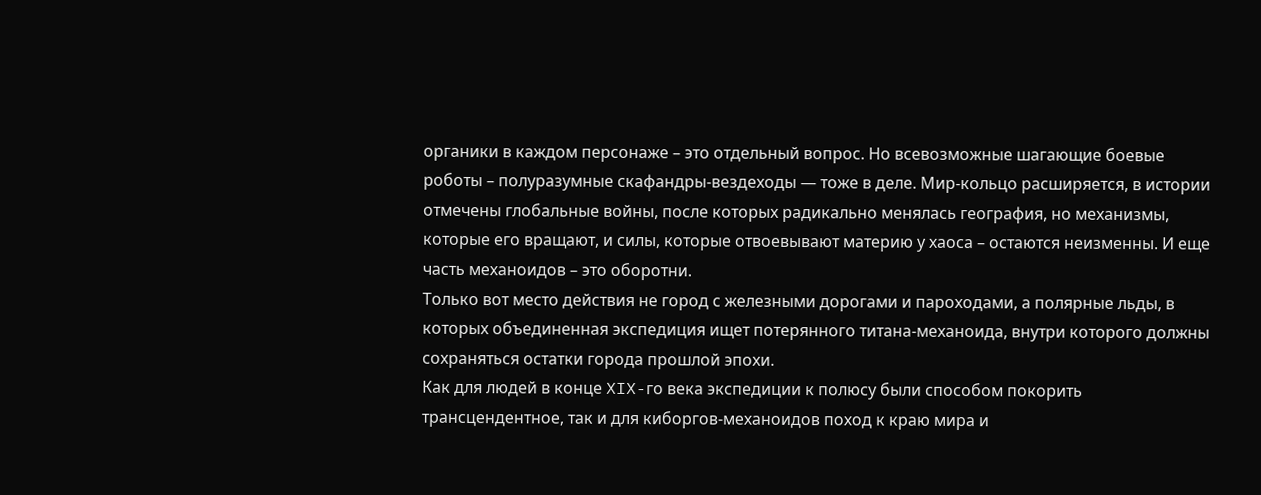органики в каждом персонаже – это отдельный вопрос. Но всевозможные шагающие боевые роботы – полуразумные скафандры-вездеходы — тоже в деле. Мир-кольцо расширяется, в истории отмечены глобальные войны, после которых радикально менялась география, но механизмы, которые его вращают, и силы, которые отвоевывают материю у хаоса – остаются неизменны. И еще часть механоидов – это оборотни.
Только вот место действия не город с железными дорогами и пароходами, а полярные льды, в которых объединенная экспедиция ищет потерянного титана-механоида, внутри которого должны сохраняться остатки города прошлой эпохи.
Как для людей в конце XIX-го века экспедиции к полюсу были способом покорить трансцендентное, так и для киборгов-механоидов поход к краю мира и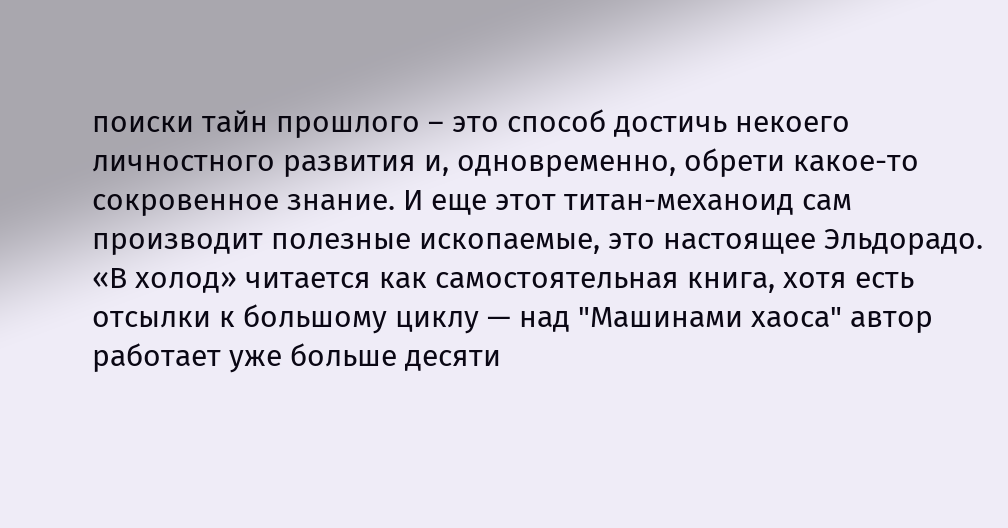поиски тайн прошлого – это способ достичь некоего личностного развития и, одновременно, обрети какое-то сокровенное знание. И еще этот титан-механоид сам производит полезные ископаемые, это настоящее Эльдорадо.
«В холод» читается как самостоятельная книга, хотя есть отсылки к большому циклу — над "Машинами хаоса" автор работает уже больше десяти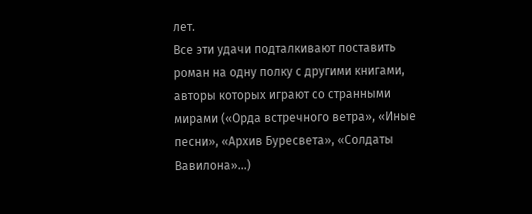лет.
Все эти удачи подталкивают поставить роман на одну полку с другими книгами, авторы которых играют со странными мирами («Орда встречного ветра», «Иные песни», «Архив Буресвета», «Солдаты Вавилона»...)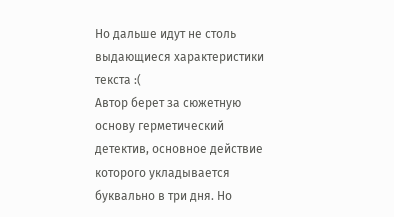Но дальше идут не столь выдающиеся характеристики текста :(
Автор берет за сюжетную основу герметический детектив, основное действие которого укладывается буквально в три дня. Но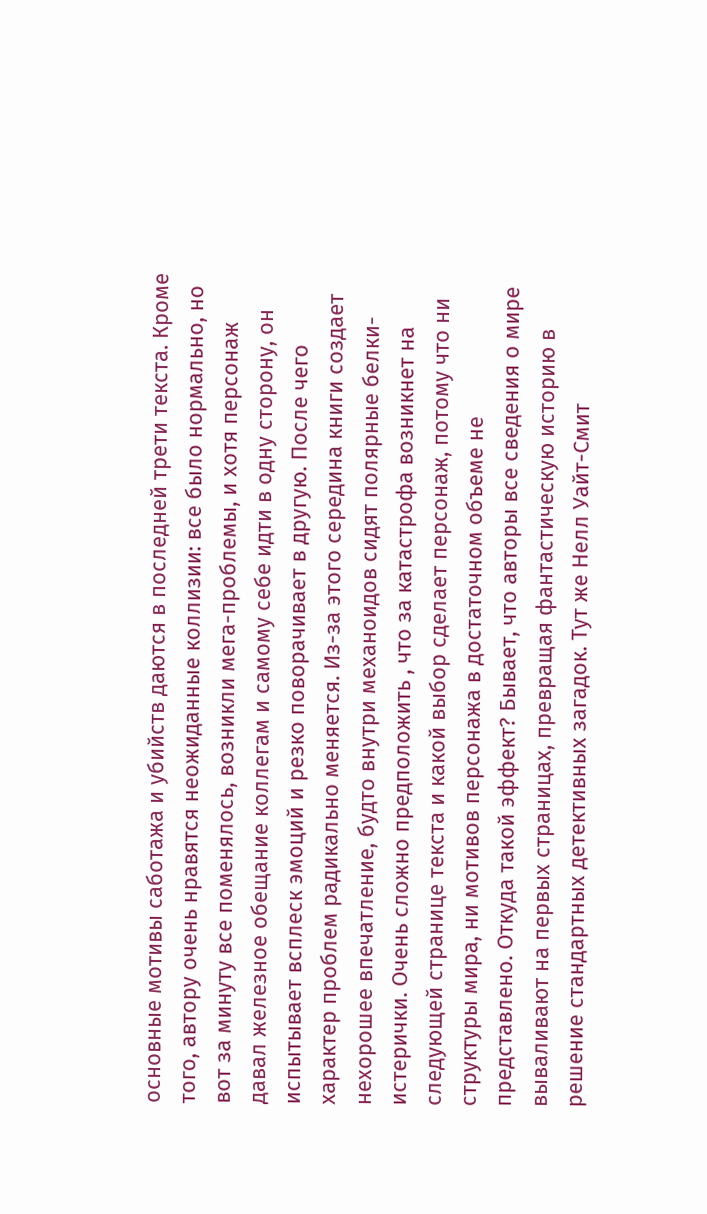основные мотивы саботажа и убийств даются в последней трети текста. Кроме того, автору очень нравятся неожиданные коллизии: все было нормально, но вот за минуту все поменялось, возникли мега-проблемы, и хотя персонаж давал железное обещание коллегам и самому себе идти в одну сторону, он испытывает всплеск эмоций и резко поворачивает в другую. После чего характер проблем радикально меняется. Из-за этого середина книги создает нехорошее впечатление, будто внутри механоидов сидят полярные белки-истерички. Очень сложно предположить , что за катастрофа возникнет на следующей странице текста и какой выбор сделает персонаж, потому что ни структуры мира, ни мотивов персонажа в достаточном объеме не представлено. Откуда такой эффект? Бывает, что авторы все сведения о мире вываливают на первых страницах, превращая фантастическую историю в решение стандартных детективных загадок. Тут же Нелл Уайт-Смит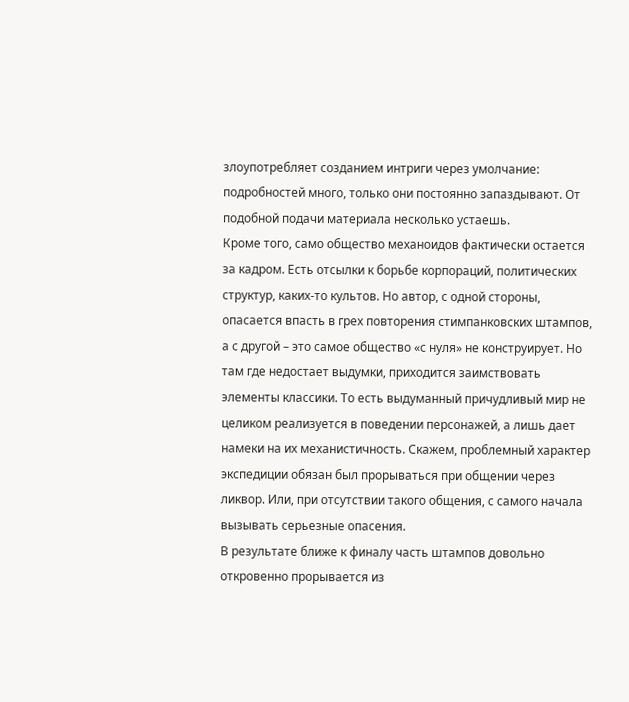злоупотребляет созданием интриги через умолчание: подробностей много, только они постоянно запаздывают. От подобной подачи материала несколько устаешь.
Кроме того, само общество механоидов фактически остается за кадром. Есть отсылки к борьбе корпораций, политических структур, каких-то культов. Но автор, с одной стороны, опасается впасть в грех повторения стимпанковских штампов, а с другой – это самое общество «с нуля» не конструирует. Но там где недостает выдумки, приходится заимствовать элементы классики. То есть выдуманный причудливый мир не целиком реализуется в поведении персонажей, а лишь дает намеки на их механистичность. Скажем, проблемный характер экспедиции обязан был прорываться при общении через ликвор. Или, при отсутствии такого общения, с самого начала вызывать серьезные опасения.
В результате ближе к финалу часть штампов довольно откровенно прорывается из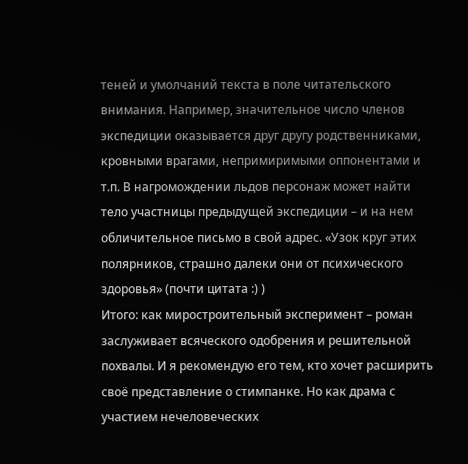теней и умолчаний текста в поле читательского внимания. Например, значительное число членов экспедиции оказывается друг другу родственниками, кровными врагами, непримиримыми оппонентами и т.п. В нагромождении льдов персонаж может найти тело участницы предыдущей экспедиции – и на нем обличительное письмо в свой адрес. «Узок круг этих полярников, страшно далеки они от психического здоровья» (почти цитата :) )
Итого: как миростроительный эксперимент – роман заслуживает всяческого одобрения и решительной похвалы. И я рекомендую его тем, кто хочет расширить своё представление о стимпанке. Но как драма с участием нечеловеческих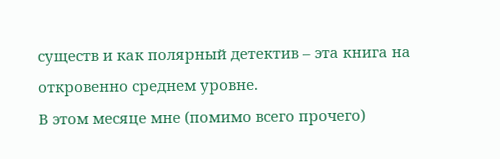существ и как полярный детектив – эта книга на откровенно среднем уровне.
В этом месяце мне (помимо всего прочего)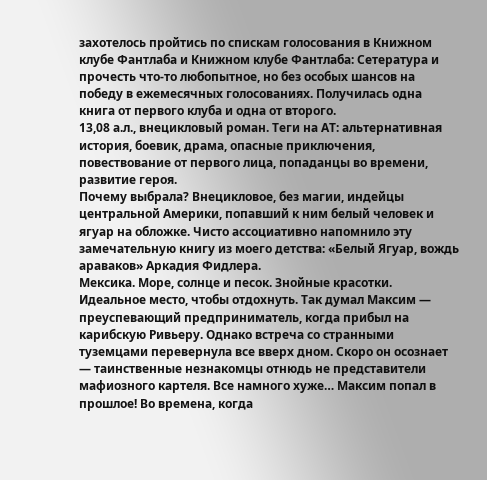захотелось пройтись по спискам голосования в Книжном клубе Фантлаба и Книжном клубе Фантлаба: Сетература и прочесть что-то любопытное, но без особых шансов на победу в ежемесячных голосованиях. Получилась одна книга от первого клуба и одна от второго.
13,08 а.л., внецикловый роман. Теги на АТ: альтернативная история, боевик, драма, опасные приключения, повествование от первого лица, попаданцы во времени, развитие героя.
Почему выбрала? Внецикловое, без магии, индейцы центральной Америки, попавший к ним белый человек и ягуар на обложке. Чисто ассоциативно напомнило эту замечательную книгу из моего детства: «Белый Ягуар, вождь араваков» Аркадия Фидлера.
Мексика. Море, солнце и песок. Знойные красотки. Идеальное место, чтобы отдохнуть. Так думал Максим — преуспевающий предприниматель, когда прибыл на карибскую Ривьеру. Однако встреча со странными туземцами перевернула все вверх дном. Скоро он осознает — таинственные незнакомцы отнюдь не представители мафиозного картеля. Все намного хуже… Максим попал в прошлое! Во времена, когда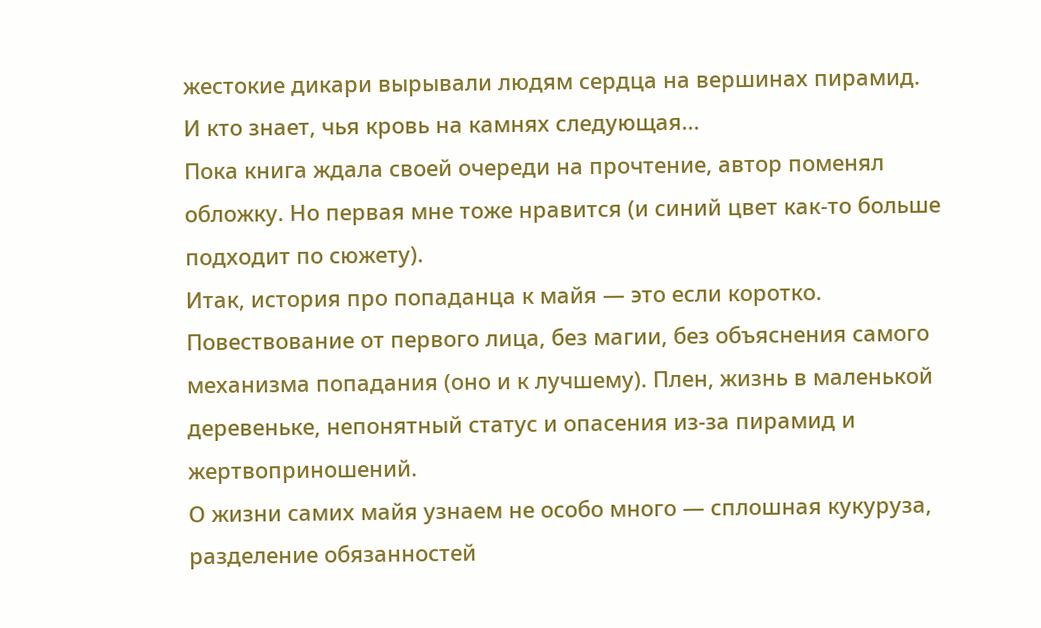жестокие дикари вырывали людям сердца на вершинах пирамид. И кто знает, чья кровь на камнях следующая...
Пока книга ждала своей очереди на прочтение, автор поменял обложку. Но первая мне тоже нравится (и синий цвет как-то больше подходит по сюжету).
Итак, история про попаданца к майя — это если коротко.
Повествование от первого лица, без магии, без объяснения самого механизма попадания (оно и к лучшему). Плен, жизнь в маленькой деревеньке, непонятный статус и опасения из-за пирамид и жертвоприношений.
О жизни самих майя узнаем не особо много — сплошная кукуруза, разделение обязанностей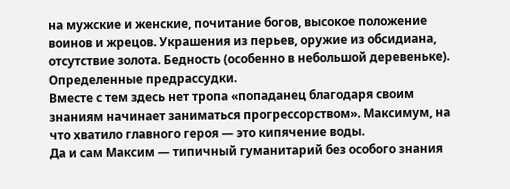на мужские и женские, почитание богов, высокое положение воинов и жрецов. Украшения из перьев, оружие из обсидиана, отсутствие золота. Бедность (особенно в небольшой деревеньке). Определенные предрассудки.
Вместе с тем здесь нет тропа «попаданец благодаря своим знаниям начинает заниматься прогрессорством». Максимум, на что хватило главного героя — это кипячение воды.
Да и сам Максим — типичный гуманитарий без особого знания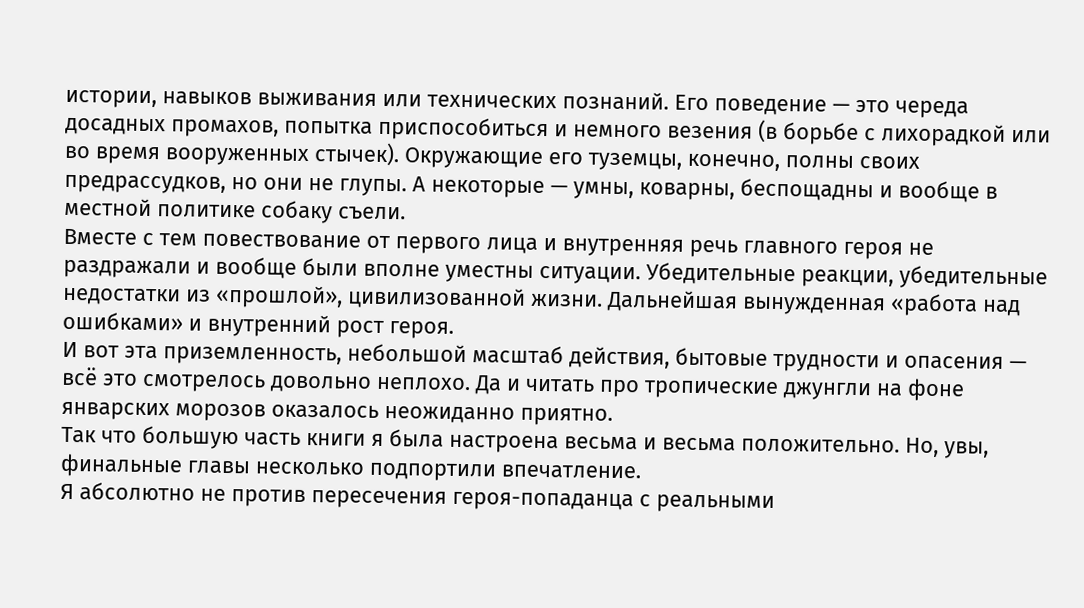истории, навыков выживания или технических познаний. Его поведение — это череда досадных промахов, попытка приспособиться и немного везения (в борьбе с лихорадкой или во время вооруженных стычек). Окружающие его туземцы, конечно, полны своих предрассудков, но они не глупы. А некоторые — умны, коварны, беспощадны и вообще в местной политике собаку съели.
Вместе с тем повествование от первого лица и внутренняя речь главного героя не раздражали и вообще были вполне уместны ситуации. Убедительные реакции, убедительные недостатки из «прошлой», цивилизованной жизни. Дальнейшая вынужденная «работа над ошибками» и внутренний рост героя.
И вот эта приземленность, небольшой масштаб действия, бытовые трудности и опасения — всё это смотрелось довольно неплохо. Да и читать про тропические джунгли на фоне январских морозов оказалось неожиданно приятно.
Так что большую часть книги я была настроена весьма и весьма положительно. Но, увы, финальные главы несколько подпортили впечатление.
Я абсолютно не против пересечения героя-попаданца с реальными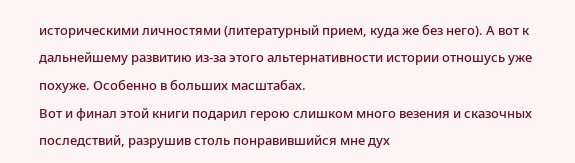историческими личностями (литературный прием, куда же без него). А вот к дальнейшему развитию из-за этого альтернативности истории отношусь уже похуже. Особенно в больших масштабах.
Вот и финал этой книги подарил герою слишком много везения и сказочных последствий, разрушив столь понравившийся мне дух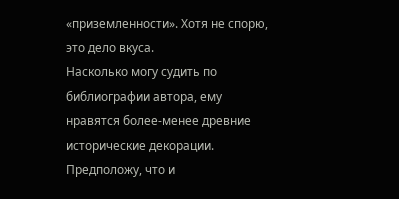«приземленности». Хотя не спорю, это дело вкуса.
Насколько могу судить по библиографии автора, ему нравятся более-менее древние исторические декорации. Предположу, что и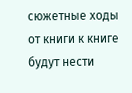сюжетные ходы от книги к книге будут нести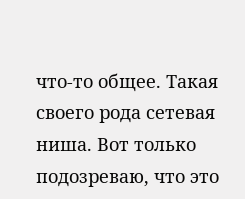что-то общее. Такая своего рода сетевая ниша. Вот только подозреваю, что это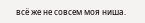всё же не совсем моя ниша.